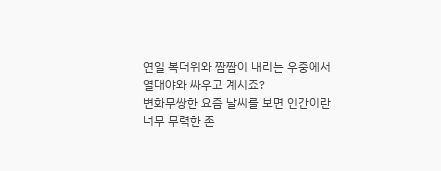연일 복더위와 짬짬이 내리는 우중에서
열대야와 싸우고 계시죠?
변화무쌍한 요즘 날씨를 보면 인간이란
너무 무력한 존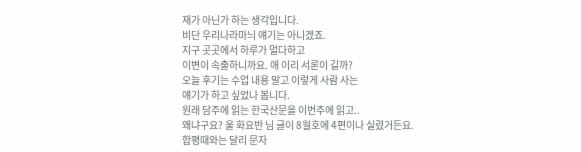재가 아닌가 하는 생각입니다.
비단 우리나라마늬 얘기는 아니겠죠.
지구 곳곳에서 하루가 멀다하고
이변이 속출하니까요. 애 이리 서론이 길까?
오늘 후기는 수업 내용 말고 이렇게 사람 사는
얘기가 하고 싶었나 봅니다.
원래 담주에 읽는 한국산문을 이번주에 읽고..
왜냐구요? 울 화요반 님 글이 8월호에 4편이나 실렸거든요.
합평때와는 달리 문자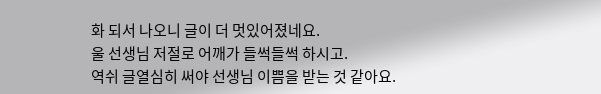화 되서 나오니 글이 더 멋있어졌네요.
울 선생님 저절로 어깨가 들썩들썩 하시고.
역쉬 글열심히 써야 선생님 이쁨을 받는 것 같아요.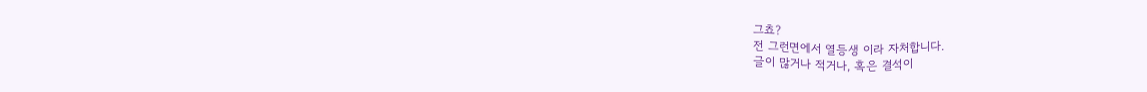그쵸?
전 그런면에서 열등생 이라 자처합니다.
글이 많거나 적거나, 혹은 결석이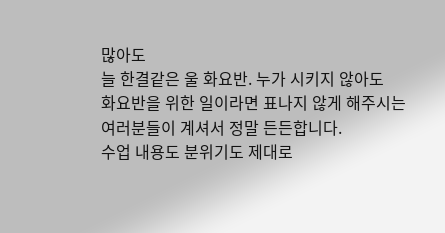많아도
늘 한결같은 울 화요반. 누가 시키지 않아도
화요반을 위한 일이라면 표나지 않게 해주시는
여러분들이 계셔서 정말 든든합니다.
수업 내용도 분위기도 제대로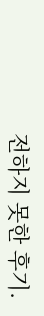전하지 못한 후기.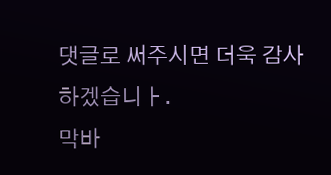댓글로 써주시면 더욱 감사 하겠습니ㅏ.
막바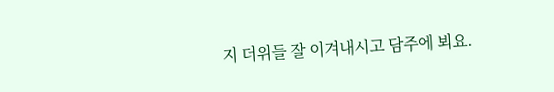지 더위들 잘 이겨내시고 담주에 뵈요.